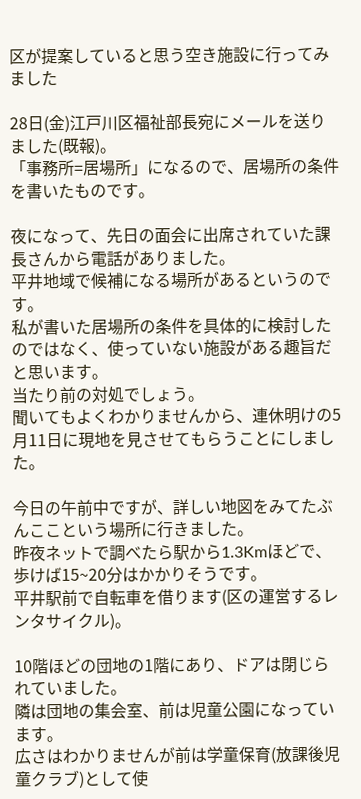区が提案していると思う空き施設に行ってみました

28日(金)江戸川区福祉部長宛にメールを送りました(既報)。
「事務所=居場所」になるので、居場所の条件を書いたものです。

夜になって、先日の面会に出席されていた課長さんから電話がありました。
平井地域で候補になる場所があるというのです。
私が書いた居場所の条件を具体的に検討したのではなく、使っていない施設がある趣旨だと思います。
当たり前の対処でしょう。
聞いてもよくわかりませんから、連休明けの5月11日に現地を見させてもらうことにしました。

今日の午前中ですが、詳しい地図をみてたぶんここという場所に行きました。
昨夜ネットで調べたら駅から1.3Kmほどで、歩けば15~20分はかかりそうです。
平井駅前で自転車を借ります(区の運営するレンタサイクル)。

10階ほどの団地の1階にあり、ドアは閉じられていました。
隣は団地の集会室、前は児童公園になっています。
広さはわかりませんが前は学童保育(放課後児童クラブ)として使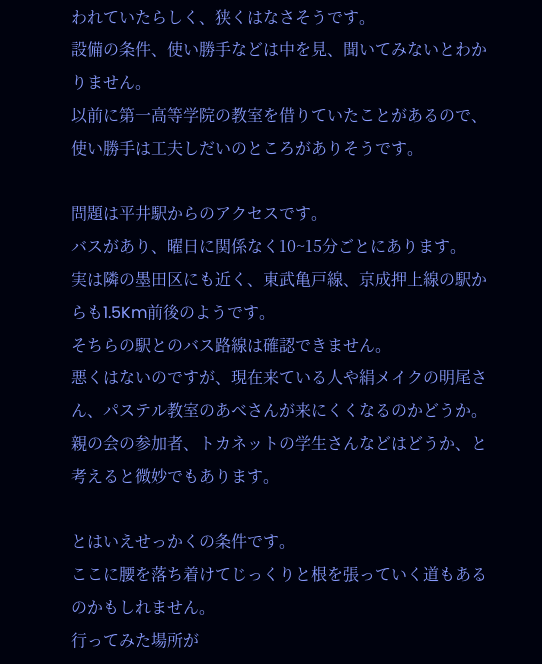われていたらしく、狭くはなさそうです。
設備の条件、使い勝手などは中を見、聞いてみないとわかりません。
以前に第一高等学院の教室を借りていたことがあるので、使い勝手は工夫しだいのところがありそうです。

問題は平井駅からのアクセスです。
バスがあり、曜日に関係なく10~15分ごとにあります。
実は隣の墨田区にも近く、東武亀戸線、京成押上線の駅からも1.5Km前後のようです。
そちらの駅とのバス路線は確認できません。
悪くはないのですが、現在来ている人や絹メイクの明尾さん、パステル教室のあべさんが来にくくなるのかどうか。
親の会の参加者、トカネットの学生さんなどはどうか、と考えると微妙でもあります。

とはいえせっかくの条件です。
ここに腰を落ち着けてじっくりと根を張っていく道もあるのかもしれません。
行ってみた場所が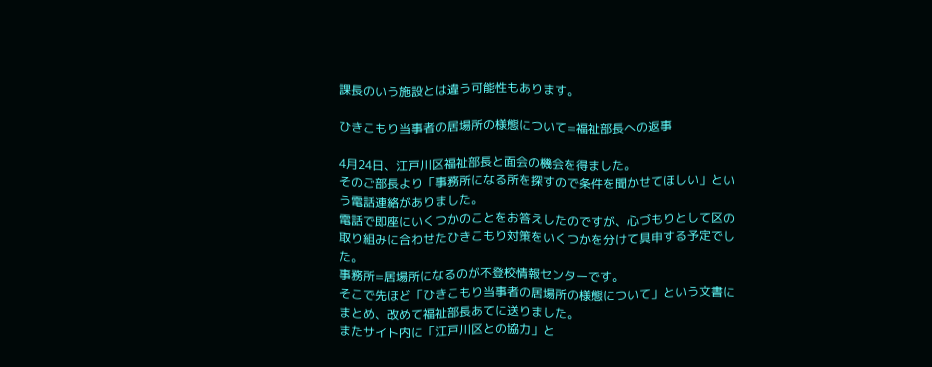課長のいう施設とは違う可能性もあります。

ひきこもり当事者の居場所の様態について=福祉部長への返事

4月24日、江戸川区福祉部長と面会の機会を得ました。
そのご部長より「事務所になる所を探すので条件を聞かせてほしい」という電話連絡がありました。
電話で即座にいくつかのことをお答えしたのですが、心づもりとして区の取り組みに合わせたひきこもり対策をいくつかを分けて具申する予定でした。
事務所=居場所になるのが不登校情報センターです。
そこで先ほど「ひきこもり当事者の居場所の様態について」という文書にまとめ、改めて福祉部長あてに送りました。
またサイト内に「江戸川区との協力」と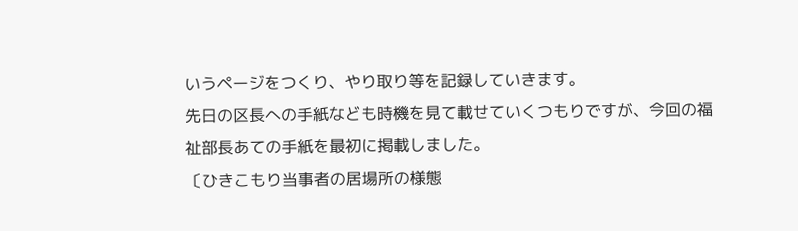いうページをつくり、やり取り等を記録していきます。
先日の区長への手紙なども時機を見て載せていくつもりですが、今回の福祉部長あての手紙を最初に掲載しました。
〔ひきこもり当事者の居場所の様態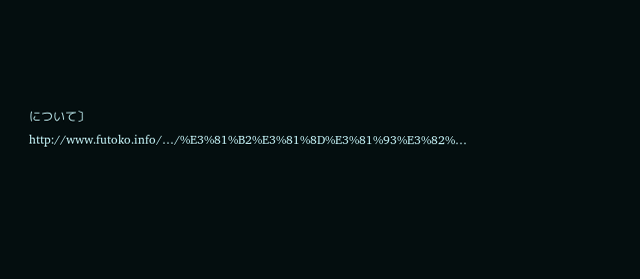について〕
http://www.futoko.info/…/%E3%81%B2%E3%81%8D%E3%81%93%E3%82%…